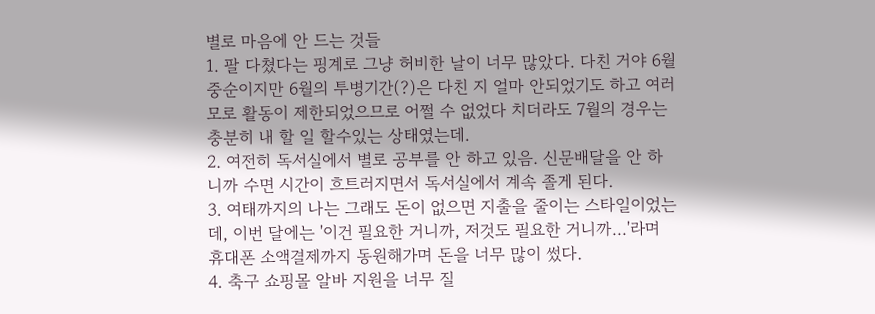별로 마음에 안 드는 것들
1. 팔 다쳤다는 핑계로 그냥 허비한 날이 너무 많았다. 다친 거야 6월 중순이지만 6월의 투병기간(?)은 다친 지 얼마 안되었기도 하고 여러모로 활동이 제한되었으므로 어쩔 수 없었다 치더라도 7월의 경우는 충분히 내 할 일 할수있는 상태였는데.
2. 여전히 독서실에서 별로 공부를 안 하고 있음. 신문배달을 안 하니까 수면 시간이 흐트러지면서 독서실에서 계속 졸게 된다.
3. 여태까지의 나는 그래도 돈이 없으면 지출을 줄이는 스타일이었는데, 이번 달에는 '이건 필요한 거니까, 저것도 필요한 거니까...'라며 휴대폰 소액결제까지 동원해가며 돈을 너무 많이 썼다.
4. 축구 쇼핑몰 알바 지원을 너무 질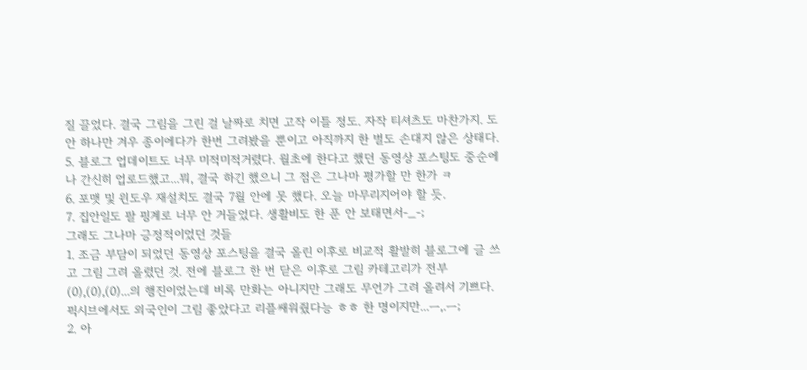질 끌었다. 결국 그림을 그린 걸 날짜로 치면 고작 이틀 정도. 자작 티셔츠도 마찬가지. 도안 하나만 겨우 종이에다가 한번 그려봤을 뿐이고 아직까지 한 벌도 손대지 않은 상태다.
5. 블로그 업데이트도 너무 미적미적거렸다. 월초에 한다고 했던 동영상 포스팅도 중순에나 간신히 업로드했고...뭐, 결국 하긴 했으니 그 점은 그나마 평가할 만 한가 ㅋ
6. 포맷 및 윈도우 재설치도 결국 7월 안에 못 했다. 오늘 마무리지어야 할 듯.
7. 집안일도 팔 핑계로 너무 안 거들었다. 생활비도 한 푼 안 보태면서-_-;
그래도 그나마 긍정적이었던 것들
1. 조금 부담이 되었던 동영상 포스팅을 결국 올린 이후로 비교적 활발히 블로그에 글 쓰고 그림 그려 올렸던 것. 전에 블로그 한 번 닫은 이후로 그림 카테고리가 전부 (0),(0),(0)...의 행진이었는데 비록 만화는 아니지만 그래도 무언가 그려 올려서 기쁘다. 픽시브에서도 외국인이 그림 좋았다고 리플쌔워줬다능 ㅎㅎ 한 명이지만...ㅡ,.ㅡ;
2. 아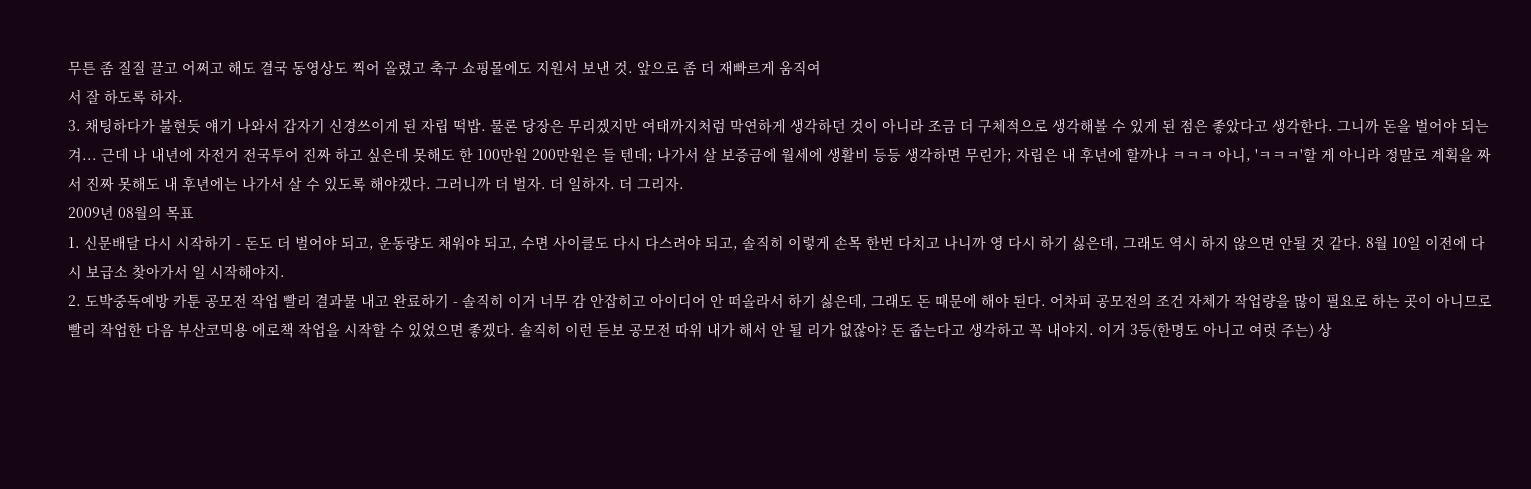무튼 좀 질질 끌고 어쩌고 해도 결국 동영상도 찍어 올렸고 축구 쇼핑몰에도 지원서 보낸 것. 앞으로 좀 더 재빠르게 움직여
서 잘 하도록 하자.
3. 채팅하다가 불현듯 얘기 나와서 갑자기 신경쓰이게 된 자립 떡밥. 물론 당장은 무리겠지만 여태까지처럼 막연하게 생각하던 것이 아니라 조금 더 구체적으로 생각해볼 수 있게 된 점은 좋았다고 생각한다. 그니까 돈을 벌어야 되는겨... 근데 나 내년에 자전거 전국투어 진짜 하고 싶은데 못해도 한 100만원 200만원은 들 텐데; 나가서 살 보증금에 월세에 생활비 등등 생각하면 무린가; 자립은 내 후년에 할까나 ㅋㅋㅋ 아니, 'ㅋㅋㅋ'할 게 아니라 정말로 계획을 짜서 진짜 못해도 내 후년에는 나가서 살 수 있도록 해야겠다. 그러니까 더 벌자. 더 일하자. 더 그리자.
2009년 08월의 목표
1. 신문배달 다시 시작하기 - 돈도 더 벌어야 되고, 운동량도 채워야 되고, 수면 사이클도 다시 다스려야 되고, 솔직히 이렇게 손목 한번 다치고 나니까 영 다시 하기 싫은데, 그래도 역시 하지 않으면 안될 것 같다. 8월 10일 이전에 다시 보급소 찾아가서 일 시작해야지.
2. 도박중독예방 카툰 공모전 작업 빨리 결과물 내고 완료하기 - 솔직히 이거 너무 감 안잡히고 아이디어 안 떠올라서 하기 싫은데, 그래도 돈 때문에 해야 된다. 어차피 공모전의 조건 자체가 작업량을 많이 필요로 하는 곳이 아니므로 빨리 작업한 다음 부산코믹용 에로책 작업을 시작할 수 있었으면 좋겠다. 솔직히 이런 듣보 공모전 따위 내가 해서 안 될 리가 없잖아? 돈 줍는다고 생각하고 꼭 내야지. 이거 3등(한명도 아니고 여럿 주는) 상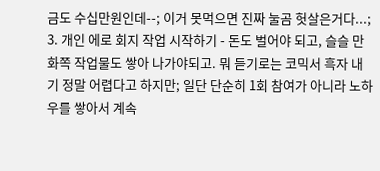금도 수십만원인데--; 이거 못먹으면 진짜 눌곰 헛살은거다...;
3. 개인 에로 회지 작업 시작하기 - 돈도 벌어야 되고, 슬슬 만화쪽 작업물도 쌓아 나가야되고. 뭐 듣기로는 코믹서 흑자 내기 정말 어렵다고 하지만; 일단 단순히 1회 참여가 아니라 노하우를 쌓아서 계속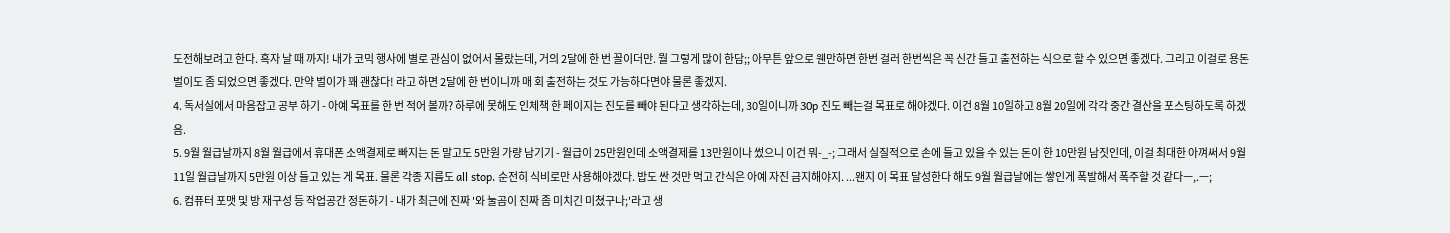도전해보려고 한다. 흑자 날 때 까지! 내가 코믹 행사에 별로 관심이 없어서 몰랐는데, 거의 2달에 한 번 꼴이더만. 뭘 그렇게 많이 한담;; 아무튼 앞으로 웬만하면 한번 걸러 한번씩은 꼭 신간 들고 출전하는 식으로 할 수 있으면 좋겠다. 그리고 이걸로 용돈 벌이도 좀 되었으면 좋겠다. 만약 벌이가 꽤 괜찮다! 라고 하면 2달에 한 번이니까 매 회 출전하는 것도 가능하다면야 물론 좋겠지.
4. 독서실에서 마음잡고 공부 하기 - 아예 목표를 한 번 적어 볼까? 하루에 못해도 인체책 한 페이지는 진도를 빼야 된다고 생각하는데, 30일이니까 30p 진도 빼는걸 목표로 해야겠다. 이건 8월 10일하고 8월 20일에 각각 중간 결산을 포스팅하도록 하겠음.
5. 9월 월급날까지 8월 월급에서 휴대폰 소액결제로 빠지는 돈 말고도 5만원 가량 남기기 - 월급이 25만원인데 소액결제를 13만원이나 썼으니 이건 뭐-_-; 그래서 실질적으로 손에 들고 있을 수 있는 돈이 한 10만원 남짓인데, 이걸 최대한 아껴써서 9월 11일 월급날까지 5만원 이상 들고 있는 게 목표. 물론 각종 지름도 all stop. 순전히 식비로만 사용해야겠다. 밥도 싼 것만 먹고 간식은 아예 자진 금지해야지. ...왠지 이 목표 달성한다 해도 9월 월급날에는 쌓인게 폭발해서 폭주할 것 같다ㅡ,.ㅡ;
6. 컴퓨터 포맷 및 방 재구성 등 작업공간 정돈하기 - 내가 최근에 진짜 '와 눌곰이 진짜 좀 미치긴 미쳤구나;'라고 생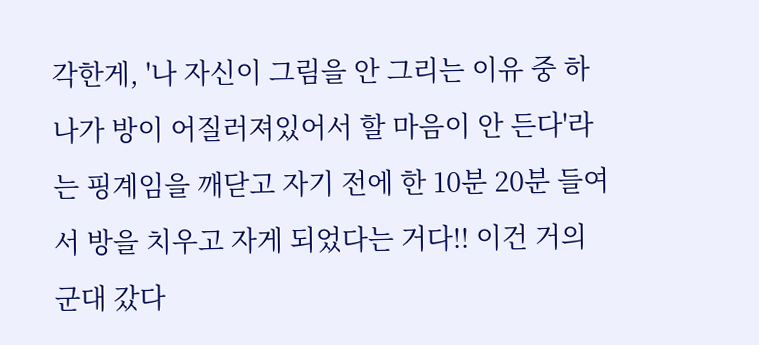각한게, '나 자신이 그림을 안 그리는 이유 중 하나가 방이 어질러져있어서 할 마음이 안 든다'라는 핑계임을 깨닫고 자기 전에 한 10분 20분 들여서 방을 치우고 자게 되었다는 거다!! 이건 거의 군대 갔다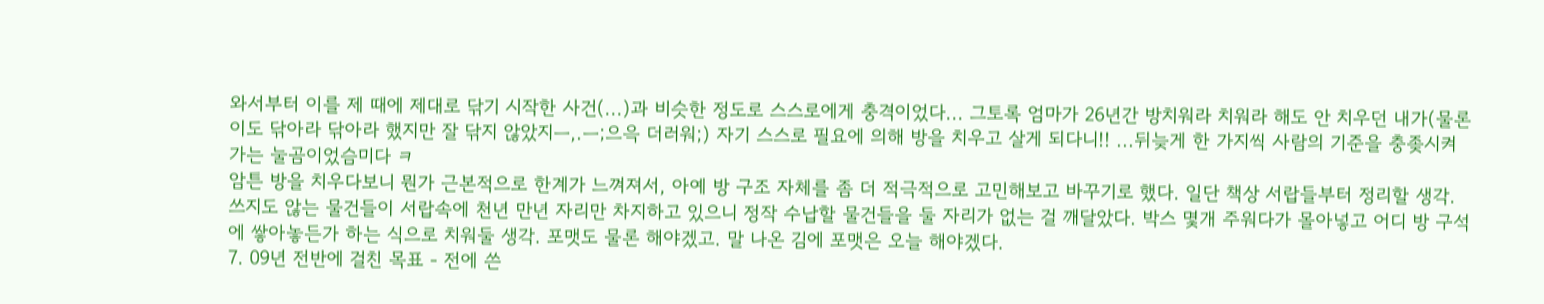와서부터 이를 제 때에 제대로 닦기 시작한 사건(...)과 비슷한 정도로 스스로에게 충격이었다... 그토록 엄마가 26년간 방치워라 치워라 해도 안 치우던 내가(물론 이도 닦아라 닦아라 했지만 잘 닦지 않았지ㅡ,.ㅡ;으윽 더러워;) 자기 스스로 필요에 의해 방을 치우고 살게 되다니!! ...뒤늦게 한 가지씩 사람의 기준을 충좆시켜가는 눌곰이었슴미다 ㅋ
암튼 방을 치우다보니 뭔가 근본적으로 한계가 느껴져서, 아예 방 구조 자체를 좀 더 적극적으로 고민해보고 바꾸기로 했다. 일단 책상 서랍들부터 정리할 생각. 쓰지도 않는 물건들이 서랍속에 천년 만년 자리만 차지하고 있으니 정작 수납할 물건들을 둘 자리가 없는 걸 깨달았다. 박스 몇개 주워다가 몰아넣고 어디 방 구석에 쌓아놓든가 하는 식으로 치워둘 생각. 포맷도 물론 해야겠고. 말 나온 김에 포맷은 오늘 해야겠다.
7. 09년 전반에 걸친 목표 - 전에 쓴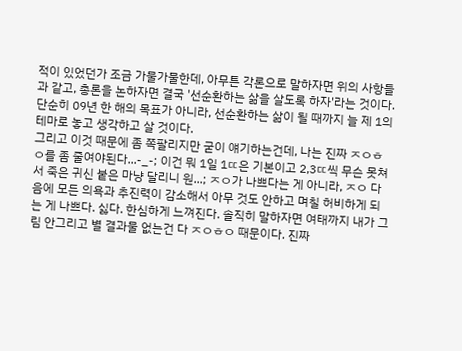적이 있었던가 조금 가물가물한데, 아무튼 각론으로 말하자면 위의 사항들과 같고, 총론을 논하자면 결국 '선순환하는 삶을 살도록 하자'라는 것이다. 단순히 09년 한 해의 목표가 아니라, 선순환하는 삶이 될 때까지 늘 제 1의 테마로 놓고 생각하고 살 것이다.
그리고 이것 때문에 좀 쪽팔리지만 굳이 얘기하는건데, 나는 진짜 ㅈㅇㅎㅇ를 좀 줄여야된다...-_-; 이건 뭐 1일 1ㄸ은 기본이고 2,3ㄸ씩 무슨 못쳐서 죽은 귀신 붙은 마냥 달리니 원...; ㅈㅇ가 나쁘다는 게 아니라, ㅈㅇ 다음에 모든 의욕과 추진력이 감소해서 아무 것도 안하고 며칠 허비하게 되는 게 나쁘다. 싫다. 한심하게 느껴진다. 솔직히 말하자면 여태까지 내가 그림 안그리고 별 결과물 없는건 다 ㅈㅇㅎㅇ 때문이다. 진짜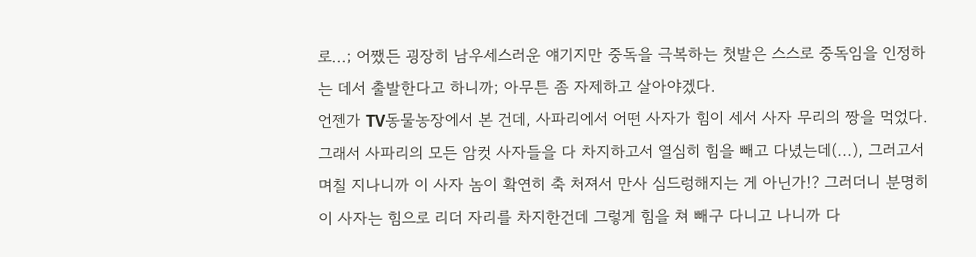로...; 어쨌든 굉장히 남우세스러운 얘기지만 중독을 극복하는 첫발은 스스로 중독임을 인정하는 데서 출발한다고 하니까; 아무튼 좀 자제하고 살아야겠다.
언젠가 TV동물농장에서 본 건데, 사파리에서 어떤 사자가 힘이 세서 사자 무리의 짱을 먹었다. 그래서 사파리의 모든 암컷 사자들을 다 차지하고서 열심히 힘을 빼고 다녔는데(...), 그러고서 며칠 지나니까 이 사자 놈이 확연히 축 처져서 만사 심드렁해지는 게 아닌가!? 그러더니 분명히 이 사자는 힘으로 리더 자리를 차지한건데 그렇게 힘을 쳐 빼구 다니고 나니까 다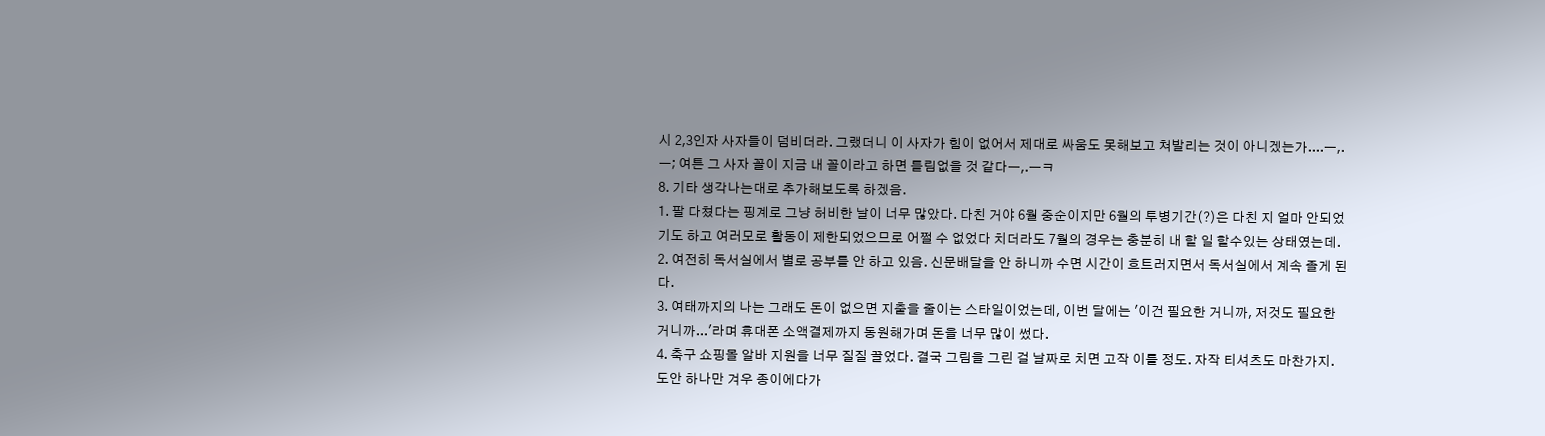시 2,3인자 사자들이 덤비더라. 그랬더니 이 사자가 힘이 없어서 제대로 싸움도 못해보고 쳐발리는 것이 아니겠는가....ㅡ,.ㅡ; 여튼 그 사자 꼴이 지금 내 꼴이라고 하면 틀림없을 것 같다ㅡ,.ㅡㅋ
8. 기타 생각나는대로 추가해보도록 하겠음.
1. 팔 다쳤다는 핑계로 그냥 허비한 날이 너무 많았다. 다친 거야 6월 중순이지만 6월의 투병기간(?)은 다친 지 얼마 안되었기도 하고 여러모로 활동이 제한되었으므로 어쩔 수 없었다 치더라도 7월의 경우는 충분히 내 할 일 할수있는 상태였는데.
2. 여전히 독서실에서 별로 공부를 안 하고 있음. 신문배달을 안 하니까 수면 시간이 흐트러지면서 독서실에서 계속 졸게 된다.
3. 여태까지의 나는 그래도 돈이 없으면 지출을 줄이는 스타일이었는데, 이번 달에는 '이건 필요한 거니까, 저것도 필요한 거니까...'라며 휴대폰 소액결제까지 동원해가며 돈을 너무 많이 썼다.
4. 축구 쇼핑몰 알바 지원을 너무 질질 끌었다. 결국 그림을 그린 걸 날짜로 치면 고작 이틀 정도. 자작 티셔츠도 마찬가지. 도안 하나만 겨우 종이에다가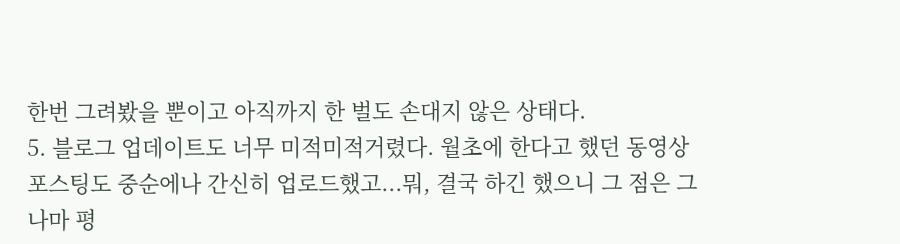한번 그려봤을 뿐이고 아직까지 한 벌도 손대지 않은 상태다.
5. 블로그 업데이트도 너무 미적미적거렸다. 월초에 한다고 했던 동영상 포스팅도 중순에나 간신히 업로드했고...뭐, 결국 하긴 했으니 그 점은 그나마 평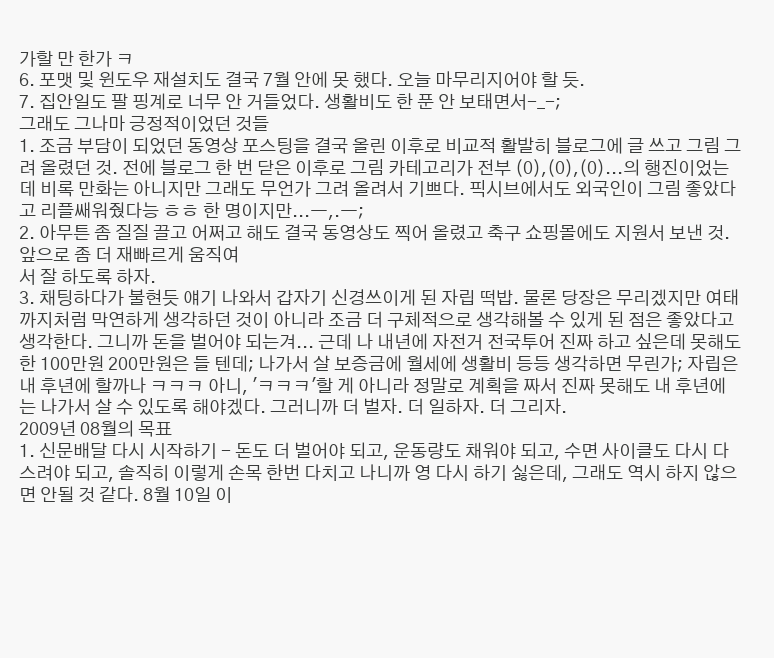가할 만 한가 ㅋ
6. 포맷 및 윈도우 재설치도 결국 7월 안에 못 했다. 오늘 마무리지어야 할 듯.
7. 집안일도 팔 핑계로 너무 안 거들었다. 생활비도 한 푼 안 보태면서-_-;
그래도 그나마 긍정적이었던 것들
1. 조금 부담이 되었던 동영상 포스팅을 결국 올린 이후로 비교적 활발히 블로그에 글 쓰고 그림 그려 올렸던 것. 전에 블로그 한 번 닫은 이후로 그림 카테고리가 전부 (0),(0),(0)...의 행진이었는데 비록 만화는 아니지만 그래도 무언가 그려 올려서 기쁘다. 픽시브에서도 외국인이 그림 좋았다고 리플쌔워줬다능 ㅎㅎ 한 명이지만...ㅡ,.ㅡ;
2. 아무튼 좀 질질 끌고 어쩌고 해도 결국 동영상도 찍어 올렸고 축구 쇼핑몰에도 지원서 보낸 것. 앞으로 좀 더 재빠르게 움직여
서 잘 하도록 하자.
3. 채팅하다가 불현듯 얘기 나와서 갑자기 신경쓰이게 된 자립 떡밥. 물론 당장은 무리겠지만 여태까지처럼 막연하게 생각하던 것이 아니라 조금 더 구체적으로 생각해볼 수 있게 된 점은 좋았다고 생각한다. 그니까 돈을 벌어야 되는겨... 근데 나 내년에 자전거 전국투어 진짜 하고 싶은데 못해도 한 100만원 200만원은 들 텐데; 나가서 살 보증금에 월세에 생활비 등등 생각하면 무린가; 자립은 내 후년에 할까나 ㅋㅋㅋ 아니, 'ㅋㅋㅋ'할 게 아니라 정말로 계획을 짜서 진짜 못해도 내 후년에는 나가서 살 수 있도록 해야겠다. 그러니까 더 벌자. 더 일하자. 더 그리자.
2009년 08월의 목표
1. 신문배달 다시 시작하기 - 돈도 더 벌어야 되고, 운동량도 채워야 되고, 수면 사이클도 다시 다스려야 되고, 솔직히 이렇게 손목 한번 다치고 나니까 영 다시 하기 싫은데, 그래도 역시 하지 않으면 안될 것 같다. 8월 10일 이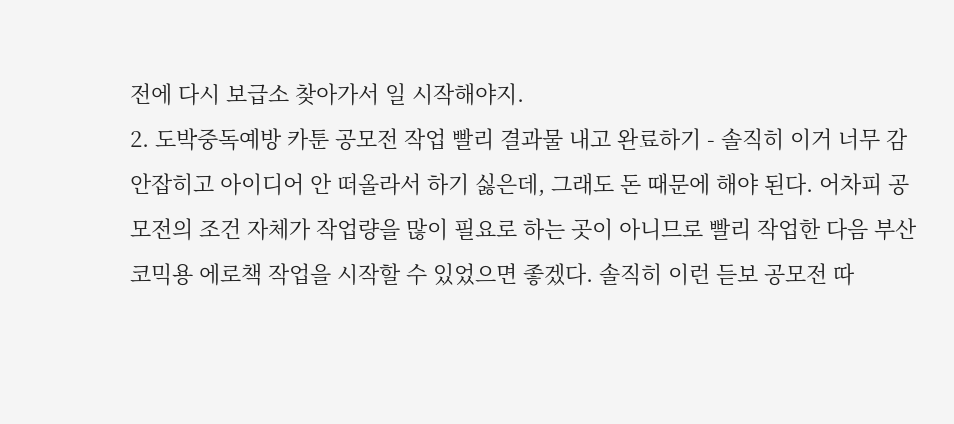전에 다시 보급소 찾아가서 일 시작해야지.
2. 도박중독예방 카툰 공모전 작업 빨리 결과물 내고 완료하기 - 솔직히 이거 너무 감 안잡히고 아이디어 안 떠올라서 하기 싫은데, 그래도 돈 때문에 해야 된다. 어차피 공모전의 조건 자체가 작업량을 많이 필요로 하는 곳이 아니므로 빨리 작업한 다음 부산코믹용 에로책 작업을 시작할 수 있었으면 좋겠다. 솔직히 이런 듣보 공모전 따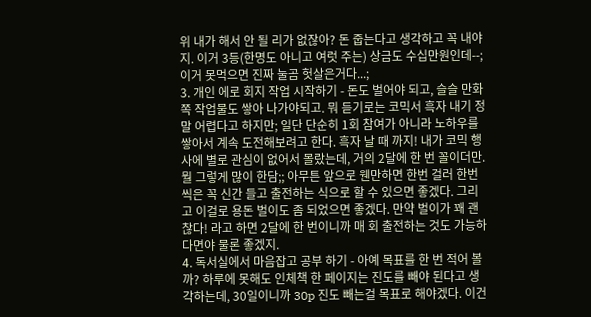위 내가 해서 안 될 리가 없잖아? 돈 줍는다고 생각하고 꼭 내야지. 이거 3등(한명도 아니고 여럿 주는) 상금도 수십만원인데--; 이거 못먹으면 진짜 눌곰 헛살은거다...;
3. 개인 에로 회지 작업 시작하기 - 돈도 벌어야 되고, 슬슬 만화쪽 작업물도 쌓아 나가야되고. 뭐 듣기로는 코믹서 흑자 내기 정말 어렵다고 하지만; 일단 단순히 1회 참여가 아니라 노하우를 쌓아서 계속 도전해보려고 한다. 흑자 날 때 까지! 내가 코믹 행사에 별로 관심이 없어서 몰랐는데, 거의 2달에 한 번 꼴이더만. 뭘 그렇게 많이 한담;; 아무튼 앞으로 웬만하면 한번 걸러 한번씩은 꼭 신간 들고 출전하는 식으로 할 수 있으면 좋겠다. 그리고 이걸로 용돈 벌이도 좀 되었으면 좋겠다. 만약 벌이가 꽤 괜찮다! 라고 하면 2달에 한 번이니까 매 회 출전하는 것도 가능하다면야 물론 좋겠지.
4. 독서실에서 마음잡고 공부 하기 - 아예 목표를 한 번 적어 볼까? 하루에 못해도 인체책 한 페이지는 진도를 빼야 된다고 생각하는데, 30일이니까 30p 진도 빼는걸 목표로 해야겠다. 이건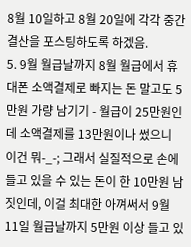8월 10일하고 8월 20일에 각각 중간 결산을 포스팅하도록 하겠음.
5. 9월 월급날까지 8월 월급에서 휴대폰 소액결제로 빠지는 돈 말고도 5만원 가량 남기기 - 월급이 25만원인데 소액결제를 13만원이나 썼으니 이건 뭐-_-; 그래서 실질적으로 손에 들고 있을 수 있는 돈이 한 10만원 남짓인데, 이걸 최대한 아껴써서 9월 11일 월급날까지 5만원 이상 들고 있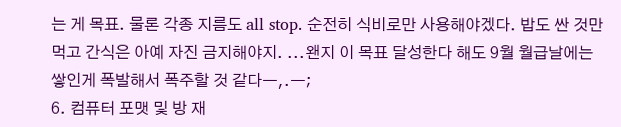는 게 목표. 물론 각종 지름도 all stop. 순전히 식비로만 사용해야겠다. 밥도 싼 것만 먹고 간식은 아예 자진 금지해야지. ...왠지 이 목표 달성한다 해도 9월 월급날에는 쌓인게 폭발해서 폭주할 것 같다ㅡ,.ㅡ;
6. 컴퓨터 포맷 및 방 재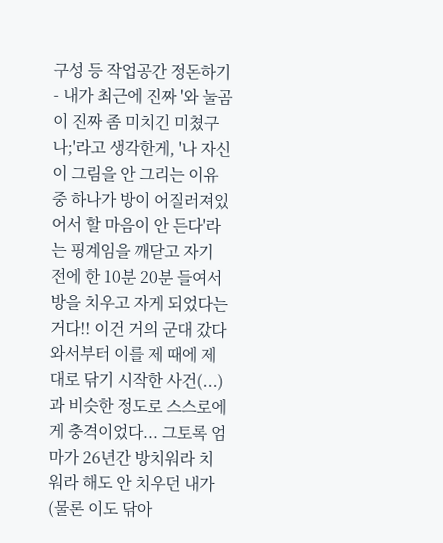구성 등 작업공간 정돈하기 - 내가 최근에 진짜 '와 눌곰이 진짜 좀 미치긴 미쳤구나;'라고 생각한게, '나 자신이 그림을 안 그리는 이유 중 하나가 방이 어질러져있어서 할 마음이 안 든다'라는 핑계임을 깨닫고 자기 전에 한 10분 20분 들여서 방을 치우고 자게 되었다는 거다!! 이건 거의 군대 갔다와서부터 이를 제 때에 제대로 닦기 시작한 사건(...)과 비슷한 정도로 스스로에게 충격이었다... 그토록 엄마가 26년간 방치워라 치워라 해도 안 치우던 내가(물론 이도 닦아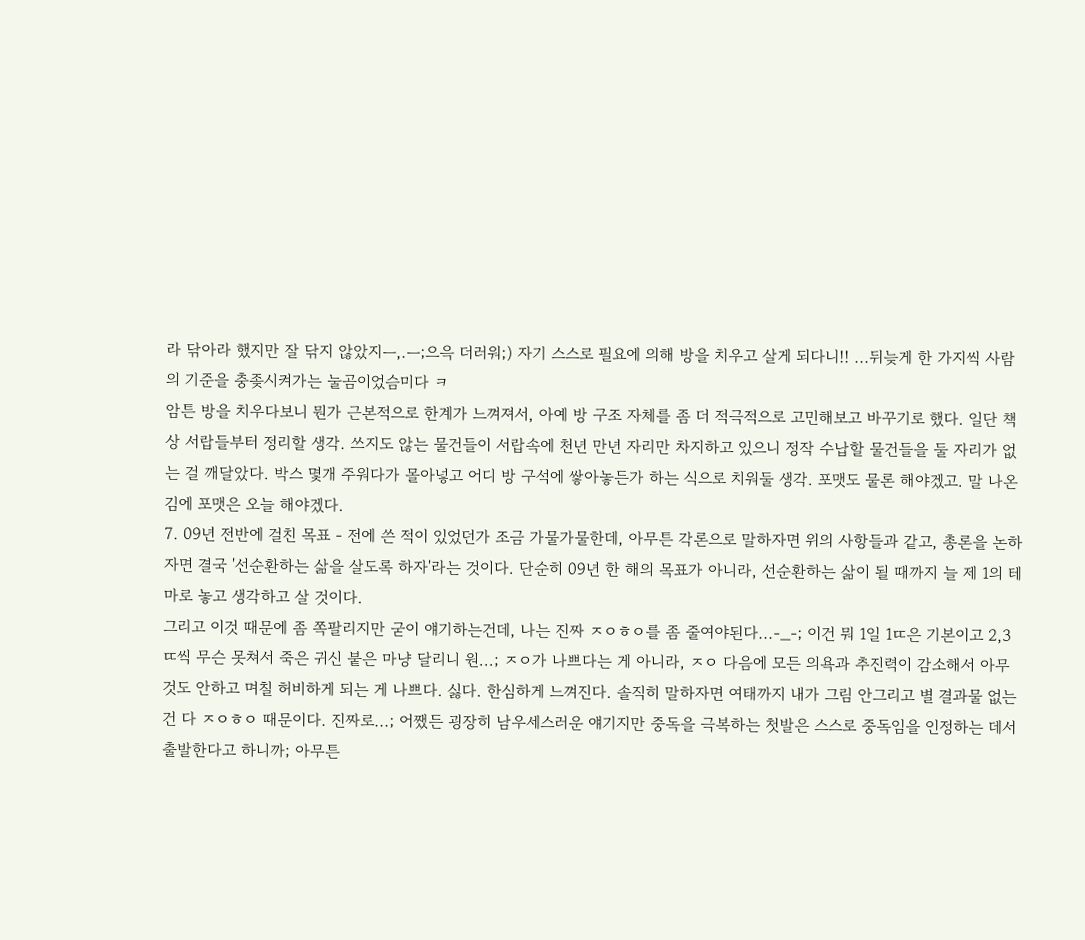라 닦아라 했지만 잘 닦지 않았지ㅡ,.ㅡ;으윽 더러워;) 자기 스스로 필요에 의해 방을 치우고 살게 되다니!! ...뒤늦게 한 가지씩 사람의 기준을 충좆시켜가는 눌곰이었슴미다 ㅋ
암튼 방을 치우다보니 뭔가 근본적으로 한계가 느껴져서, 아예 방 구조 자체를 좀 더 적극적으로 고민해보고 바꾸기로 했다. 일단 책상 서랍들부터 정리할 생각. 쓰지도 않는 물건들이 서랍속에 천년 만년 자리만 차지하고 있으니 정작 수납할 물건들을 둘 자리가 없는 걸 깨달았다. 박스 몇개 주워다가 몰아넣고 어디 방 구석에 쌓아놓든가 하는 식으로 치워둘 생각. 포맷도 물론 해야겠고. 말 나온 김에 포맷은 오늘 해야겠다.
7. 09년 전반에 걸친 목표 - 전에 쓴 적이 있었던가 조금 가물가물한데, 아무튼 각론으로 말하자면 위의 사항들과 같고, 총론을 논하자면 결국 '선순환하는 삶을 살도록 하자'라는 것이다. 단순히 09년 한 해의 목표가 아니라, 선순환하는 삶이 될 때까지 늘 제 1의 테마로 놓고 생각하고 살 것이다.
그리고 이것 때문에 좀 쪽팔리지만 굳이 얘기하는건데, 나는 진짜 ㅈㅇㅎㅇ를 좀 줄여야된다...-_-; 이건 뭐 1일 1ㄸ은 기본이고 2,3ㄸ씩 무슨 못쳐서 죽은 귀신 붙은 마냥 달리니 원...; ㅈㅇ가 나쁘다는 게 아니라, ㅈㅇ 다음에 모든 의욕과 추진력이 감소해서 아무 것도 안하고 며칠 허비하게 되는 게 나쁘다. 싫다. 한심하게 느껴진다. 솔직히 말하자면 여태까지 내가 그림 안그리고 별 결과물 없는건 다 ㅈㅇㅎㅇ 때문이다. 진짜로...; 어쨌든 굉장히 남우세스러운 얘기지만 중독을 극복하는 첫발은 스스로 중독임을 인정하는 데서 출발한다고 하니까; 아무튼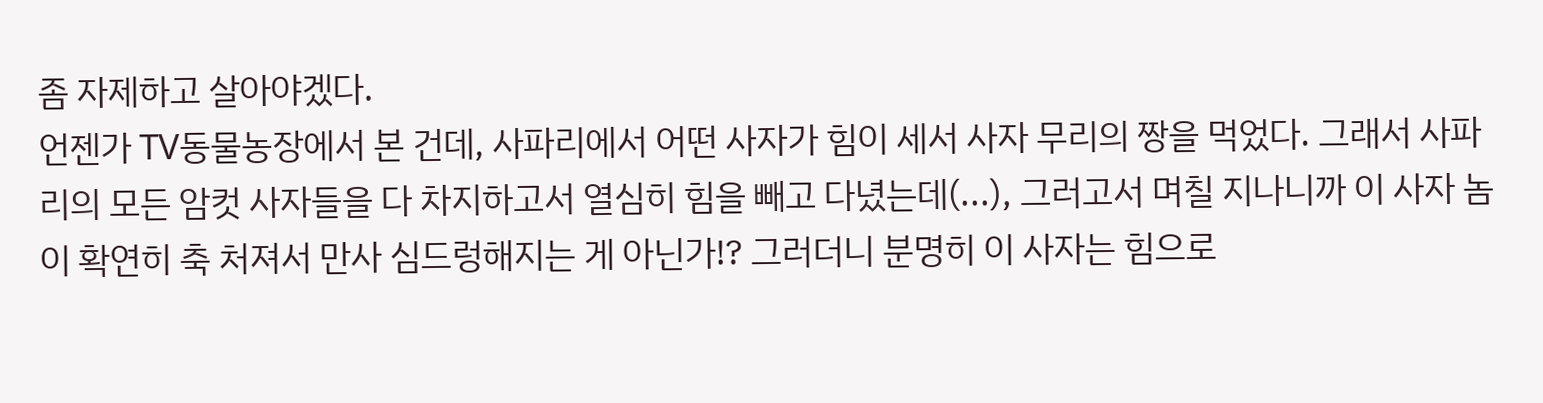좀 자제하고 살아야겠다.
언젠가 TV동물농장에서 본 건데, 사파리에서 어떤 사자가 힘이 세서 사자 무리의 짱을 먹었다. 그래서 사파리의 모든 암컷 사자들을 다 차지하고서 열심히 힘을 빼고 다녔는데(...), 그러고서 며칠 지나니까 이 사자 놈이 확연히 축 처져서 만사 심드렁해지는 게 아닌가!? 그러더니 분명히 이 사자는 힘으로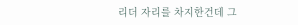리더 자리를 차지한건데 그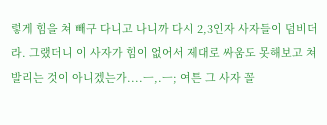렇게 힘을 쳐 빼구 다니고 나니까 다시 2,3인자 사자들이 덤비더라. 그랬더니 이 사자가 힘이 없어서 제대로 싸움도 못해보고 쳐발리는 것이 아니겠는가....ㅡ,.ㅡ; 여튼 그 사자 꼴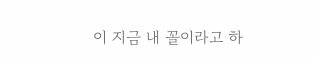이 지금 내 꼴이라고 하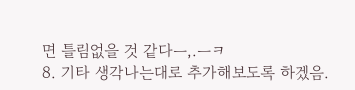면 틀림없을 것 같다ㅡ,.ㅡㅋ
8. 기타 생각나는대로 추가해보도록 하겠음.